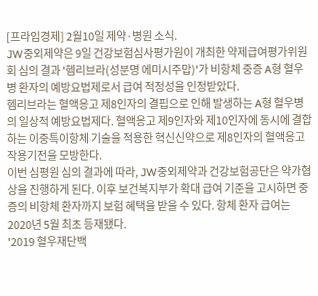[프라임경제] 2월10일 제약·병원 소식.
JW중외제약은 9일 건강보험심사평가원이 개최한 약제급여평가위원회 심의 결과 '헴리브라(성분명 에미시주맙)'가 비항체 중증 A형 혈우병 환자의 예방요법제로서 급여 적정성을 인정받았다.
헴리브라는 혈액응고 제8인자의 결핍으로 인해 발생하는 A형 혈우병의 일상적 예방요법제다. 혈액응고 제9인자와 제10인자에 동시에 결합하는 이중특이항체 기술을 적용한 혁신신약으로 제8인자의 혈액응고 작용기전을 모방한다.
이번 심평원 심의 결과에 따라, JW중외제약과 건강보험공단은 약가협상을 진행하게 된다. 이후 보건복지부가 확대 급여 기준을 고시하면 중증의 비항체 환자까지 보험 혜택을 받을 수 있다. 항체 환자 급여는 2020년 5월 최초 등재됐다.
'2019 혈우재단백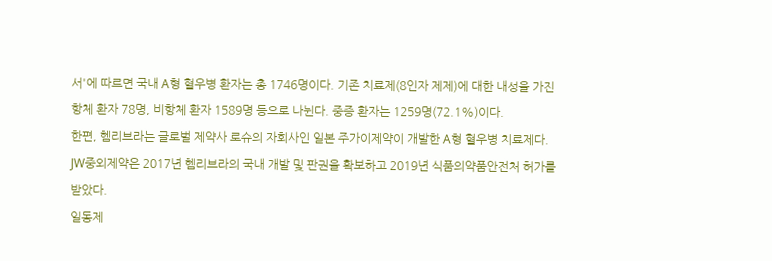서'에 따르면 국내 A형 혈우병 환자는 총 1746명이다. 기존 치료제(8인자 제제)에 대한 내성을 가진 항체 환자 78명, 비항체 환자 1589명 등으로 나뉜다. 중증 환자는 1259명(72.1%)이다.
한편, 헴리브라는 글로벌 제약사 로슈의 자회사인 일본 주가이제약이 개발한 A형 혈우병 치료제다. JW중외제약은 2017년 헴리브라의 국내 개발 및 판권을 확보하고 2019년 식품의약품안전처 허가를 받았다.
일동제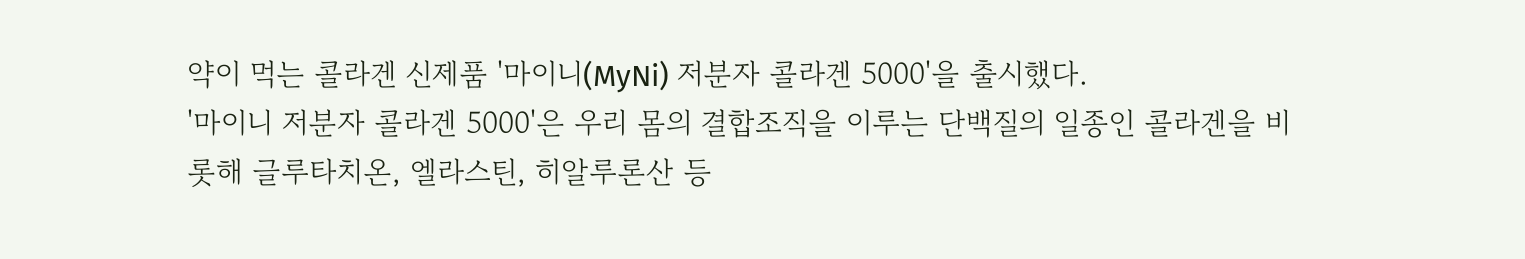약이 먹는 콜라겐 신제품 '마이니(MyNi) 저분자 콜라겐 5000'을 출시했다.
'마이니 저분자 콜라겐 5000'은 우리 몸의 결합조직을 이루는 단백질의 일종인 콜라겐을 비롯해 글루타치온, 엘라스틴, 히알루론산 등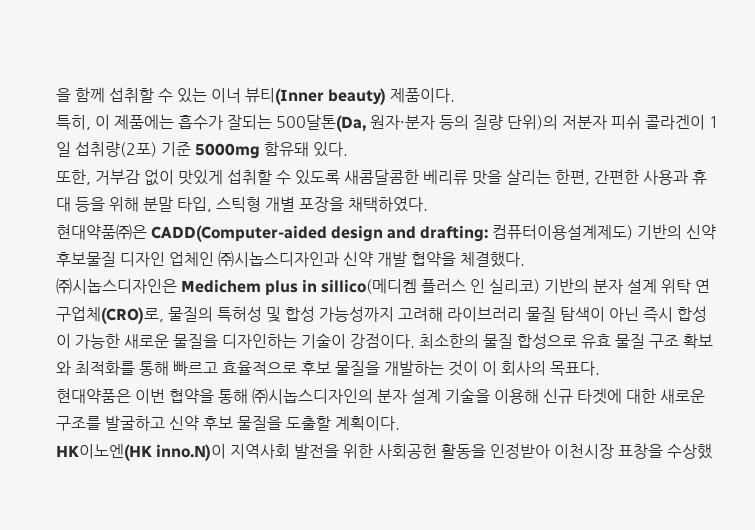을 함께 섭취할 수 있는 이너 뷰티(Inner beauty) 제품이다.
특히, 이 제품에는 흡수가 잘되는 500달톤(Da, 원자·분자 등의 질량 단위)의 저분자 피쉬 콜라겐이 1일 섭취량(2포) 기준 5000mg 함유돼 있다.
또한, 거부감 없이 맛있게 섭취할 수 있도록 새콤달콤한 베리류 맛을 살리는 한편, 간편한 사용과 휴대 등을 위해 분말 타입, 스틱형 개별 포장을 채택하였다.
현대약품㈜은 CADD(Computer-aided design and drafting: 컴퓨터이용설계제도) 기반의 신약 후보물질 디자인 업체인 ㈜시놉스디자인과 신약 개발 협약을 체결했다.
㈜시놉스디자인은 Medichem plus in sillico(메디켐 플러스 인 실리코) 기반의 분자 설계 위탁 연구업체(CRO)로, 물질의 특허성 및 합성 가능성까지 고려해 라이브러리 물질 탐색이 아닌 즉시 합성이 가능한 새로운 물질을 디자인하는 기술이 강점이다. 최소한의 물질 합성으로 유효 물질 구조 확보와 최적화를 통해 빠르고 효율적으로 후보 물질을 개발하는 것이 이 회사의 목표다.
현대약품은 이번 협약을 통해 ㈜시놉스디자인의 분자 설계 기술을 이용해 신규 타겟에 대한 새로운 구조를 발굴하고 신약 후보 물질을 도출할 계획이다.
HK이노엔(HK inno.N)이 지역사회 발전을 위한 사회공헌 활동을 인정받아 이천시장 표창을 수상했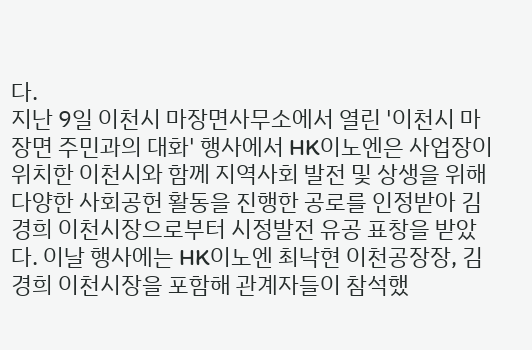다.
지난 9일 이천시 마장면사무소에서 열린 '이천시 마장면 주민과의 대화' 행사에서 HK이노엔은 사업장이 위치한 이천시와 함께 지역사회 발전 및 상생을 위해 다양한 사회공헌 활동을 진행한 공로를 인정받아 김경희 이천시장으로부터 시정발전 유공 표창을 받았다. 이날 행사에는 HK이노엔 최낙현 이천공장장, 김경희 이천시장을 포함해 관계자들이 참석했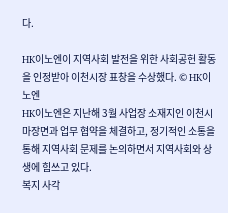다.

HK이노엔이 지역사회 발전을 위한 사회공헌 활동을 인정받아 이천시장 표창을 수상했다. © HK이노엔
HK이노엔은 지난해 3월 사업장 소재지인 이천시 마장면과 업무 협약을 체결하고, 정기적인 소통을 통해 지역사회 문제를 논의하면서 지역사회와 상생에 힘쓰고 있다.
복지 사각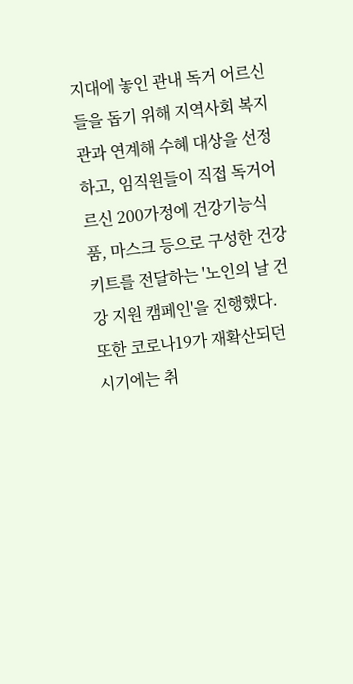지대에 놓인 관내 독거 어르신들을 돕기 위해 지역사회 복지관과 연계해 수혜 대상을 선정하고, 임직원들이 직접 독거어르신 200가정에 건강기능식품, 마스크 등으로 구성한 건강 키트를 전달하는 '노인의 날 건강 지원 캠페인'을 진행했다. 또한 코로나19가 재확산되던 시기에는 취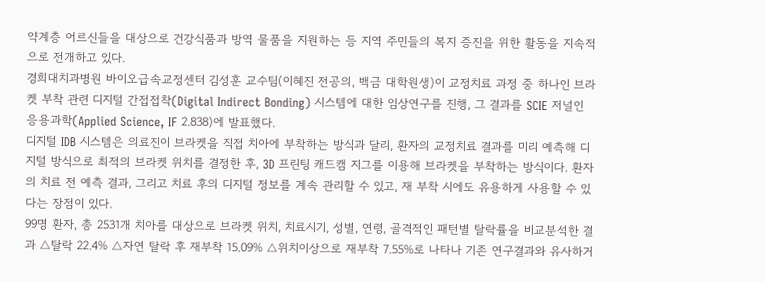약계층 어르신들을 대상으로 건강식품과 방역 물품을 지원하는 등 지역 주민들의 복지 증진을 위한 활동을 지속적으로 전개하고 있다.
경희대치과병원 바이오급속교정센터 김성훈 교수팀(이혜진 전공의, 백금 대학원생)이 교정치료 과정 중 하나인 브라켓 부착 관련 디지털 간접접착(Digital Indirect Bonding) 시스템에 대한 임상연구를 진행, 그 결과를 SCIE 저널인 응용과학(Applied Science, IF 2.838)에 발표했다.
디지털 IDB 시스템은 의료진이 브라켓을 직접 치아에 부착하는 방식과 달리, 환자의 교정치료 결과를 미리 예측해 디지털 방식으로 최적의 브라켓 위치를 결정한 후, 3D 프린팅 캐드캠 지그를 이용해 브라켓을 부착하는 방식이다. 환자의 치료 전 예측 결과, 그리고 치료 후의 디지털 정보를 계속 관리할 수 있고, 재 부착 시에도 유용하게 사용할 수 있다는 장점이 있다.
99명 환자, 총 2531개 치아를 대상으로 브라켓 위치, 치료시기, 성별, 연령, 골격적인 패턴별 탈락률을 비교분석한 결과 △탈락 22.4% △자연 탈락 후 재부착 15.09% △위치이상으로 재부착 7.55%로 나타나 기존 연구결과와 유사하거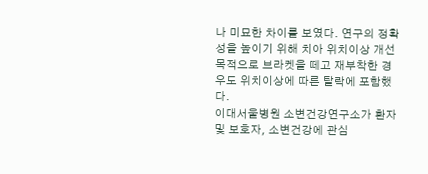나 미묘한 차이를 보였다. 연구의 정확성을 높이기 위해 치아 위치이상 개선 목적으로 브라켓을 떼고 재부착한 경우도 위치이상에 따른 탈락에 포함했다.
이대서울병원 소변건강연구소가 환자 및 보호자, 소변건강에 관심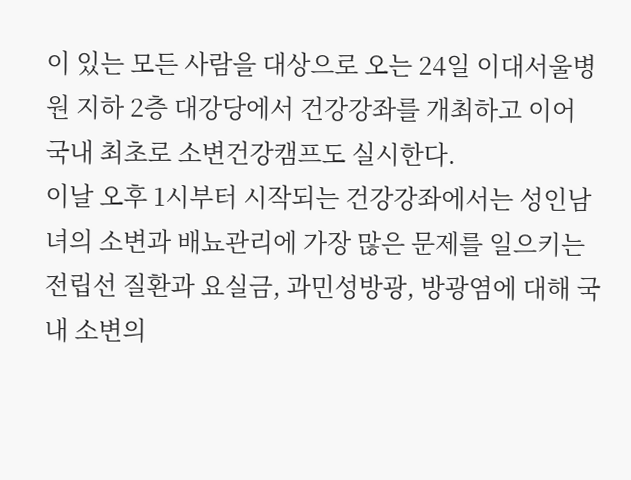이 있는 모든 사람을 대상으로 오는 24일 이대서울병원 지하 2층 대강당에서 건강강좌를 개최하고 이어 국내 최초로 소변건강캠프도 실시한다.
이날 오후 1시부터 시작되는 건강강좌에서는 성인남녀의 소변과 배뇨관리에 가장 많은 문제를 일으키는 전립선 질환과 요실금, 과민성방광, 방광염에 대해 국내 소변의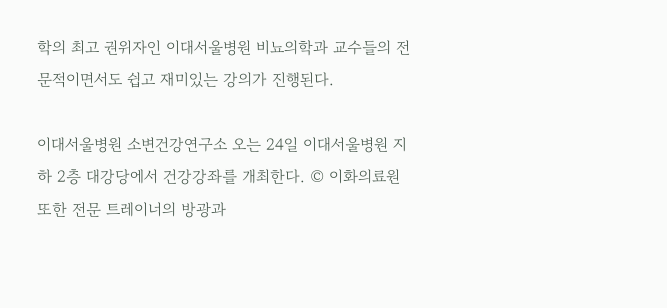학의 최고 권위자인 이대서울병원 비뇨의학과 교수들의 전문적이면서도 쉽고 재미있는 강의가 진행된다.

이대서울병원 소변건강연구소 오는 24일 이대서울병원 지하 2층 대강당에서 건강강좌를 개최한다. © 이화의료원
또한 전문 트레이너의 방광과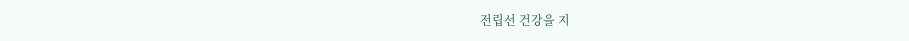전립선 건강을 지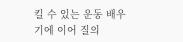킬 수 있는 운동 배우기에 이어 질의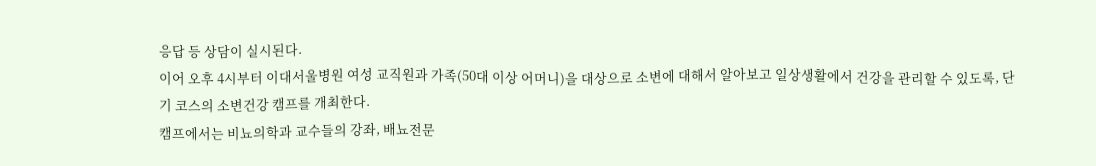응답 등 상담이 실시된다.
이어 오후 4시부터 이대서울병원 여성 교직원과 가족(50대 이상 어머니)을 대상으로 소변에 대해서 알아보고 일상생활에서 건강을 관리할 수 있도록, 단기 코스의 소변건강 캠프를 개최한다.
캠프에서는 비뇨의학과 교수들의 강좌, 배뇨전문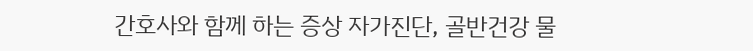간호사와 함께 하는 증상 자가진단, 골반건강 물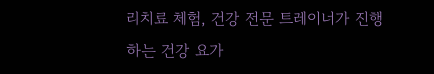리치료 체험, 건강 전문 트레이너가 진행하는 건강 요가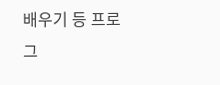배우기 등 프로그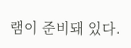램이 준비돼 있다.